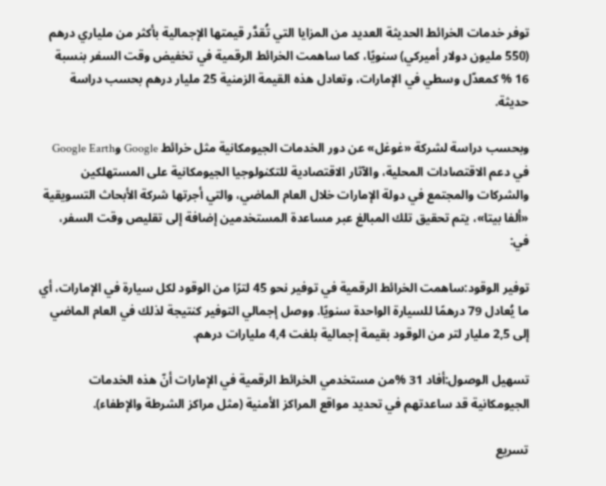توفر خدمات الخرائط الحديثة العديد من المزايا التي تُقدَّر قيمتها الإجمالية بأكثر من ملياري درهم (550 مليون دولار أميركي) سنويًا، كما ساهمت الخرائط الرقمية في تخفيض وقت السفر بنسبة 16 % كمعدّل وسطي في الإمارات، وتعادل هذه القيمة الزمنية 25 مليار درهم بحسب دراسة حديثة.

وبحسب دراسة لشركة «غوغل» عن دور الخدمات الجيومكانية مثل خرائط Google وGoogle Earth في دعم الاقتصادات المحلية، والآثار الاقتصادية للتكنولوجيا الجيومكانية على المستهلكين والشركات والمجتمع في دولة الإمارات خلال العام الماضي، والتي أجرتها شركة الأبحاث التسويقية «ألفا بيتا»، يتم تحقيق تلك المبالغ عبر مساعدة المستخدمين إضافة إلى تقليص وقت السفر، في:

توفير الوقود:ساهمت الخرائط الرقمية في توفير نحو 45 لترًا من الوقود لكل سيارة في الإمارات، أي ما يُعادل 79 درهمًا للسيارة الواحدة سنويًا. ووصل إجمالي التوفير كنتيجة لذلك في العام الماضي إلى 2,5 مليار لتر من الوقود بقيمة إجمالية بلغت 4,4 مليارات درهم.

تسهيل الوصول:أفاد 31 %من مستخدمي الخرائط الرقمية في الإمارات أنّ هذه الخدمات الجيومكانية قد ساعدتهم في تحديد مواقع المراكز الأمنية (مثل مراكز الشرطة والإطفاء).

تسريع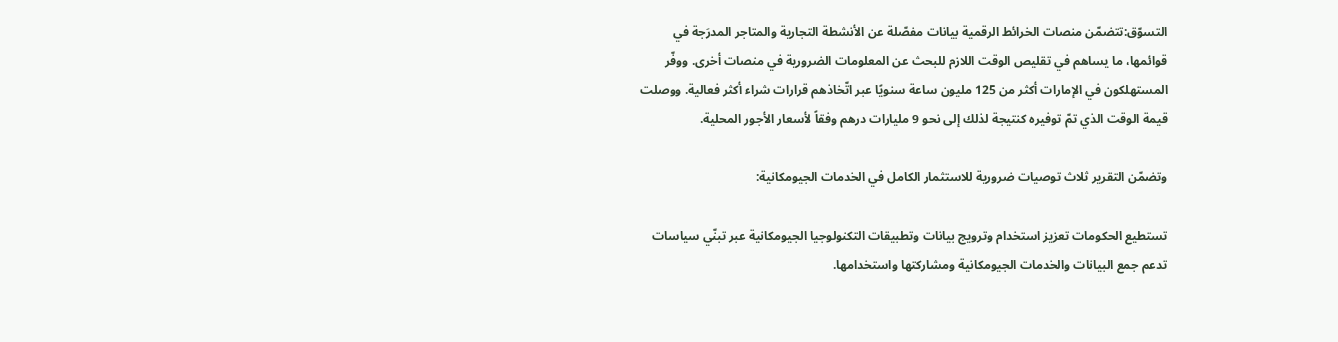التسوّق:تتضمّن منصات الخرائط الرقمية بيانات مفصّلة عن الأنشطة التجارية والمتاجر المدرَجة في قوائمها، ما يساهم في تقليص الوقت اللازم للبحث عن المعلومات الضرورية في منصات أخرى. ووفّر المستهلكون في الإمارات أكثر من 125 مليون ساعة سنويًا عبر اتّخاذهم قرارات شراء أكثر فعالية. ووصلت قيمة الوقت الذي تمّ توفيره كنتيجة لذلك إلى نحو 9 مليارات درهم وفقاً لأسعار الأجور المحلية.

وتضمّن التقرير ثلاث توصيات ضرورية للاستثمار الكامل في الخدمات الجيومكانية:

تستطيع الحكومات تعزيز استخدام وترويج بيانات وتطبيقات التكنولوجيا الجيومكانية عبر تبنّي سياسات تدعم جمع البيانات والخدمات الجيومكانية ومشاركتها واستخدامها.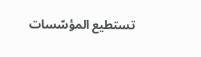تستطيع المؤسّسات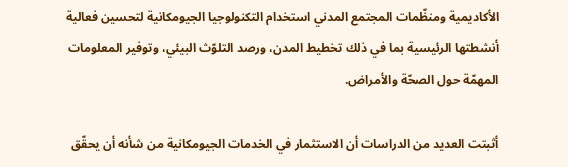الأكاديمية ومنظّمات المجتمع المدني استخدام التكنولوجيا الجيومكانية لتحسين فعالية أنشطتها الرئيسية بما في ذلك تخطيط المدن، ورصد التلوّث البيئي، وتوفير المعلومات المهمّة حول الصحّة والأمراض.

أثبتت العديد من الدراسات أن الاستثمار في الخدمات الجيومكانية من شأنه أن يحقّق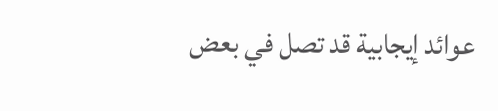عوائد إيجابية قد تصل في بعض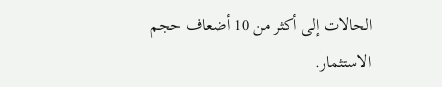الحالات إلى أكثر من 10 أضعاف حجم الاستثمار.